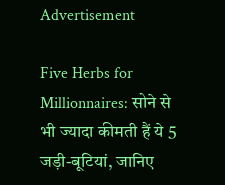Advertisement

Five Herbs for Millionnaires: सोने से भी ज्यादा कीमती हैं ये 5 जड़ी-बूटियां, जानिए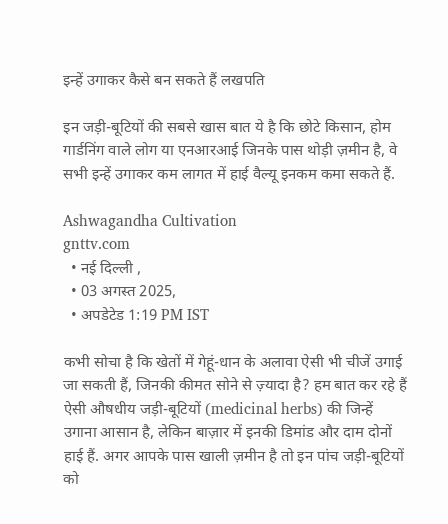इन्हें उगाकर कैसे बन सकते हैं लखपति

इन जड़ी-बूटियों की सबसे खास बात ये है कि छोटे किसान, होम गार्डनिंग वाले लोग या एनआरआई जिनके पास थोड़ी ज़मीन है, वे सभी इन्हें उगाकर कम लागत में हाई वैल्यू इनकम कमा सकते हैं.

Ashwagandha Cultivation
gnttv.com
  • नई दिल्ली ,
  • 03 अगस्त 2025,
  • अपडेटेड 1:19 PM IST

कभी सोचा है कि खेतों में गेहूं-धान के अलावा ऐसी भी चीजें उगाई जा सकती हैं, जिनकी कीमत सोने से ज़्यादा है? हम बात कर रहे हैं ऐसी औषधीय जड़ी-बूटियों (medicinal herbs) की जिन्हें उगाना आसान है, लेकिन बाज़ार में इनकी डिमांड और दाम दोनों हाई हैं. अगर आपके पास खाली ज़मीन है तो इन पांच जड़ी-बूटियों को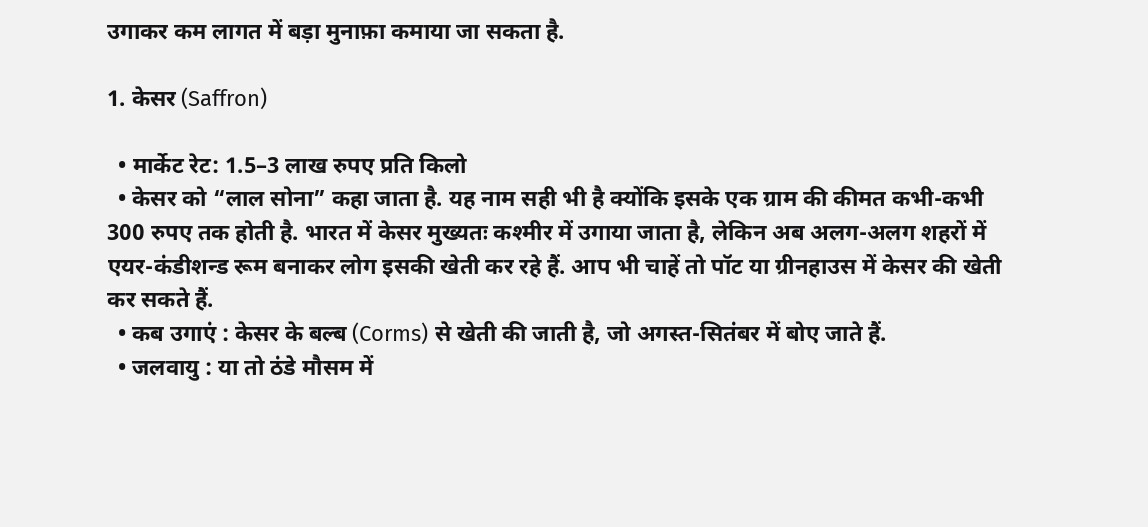उगाकर कम लागत में बड़ा मुनाफ़ा कमाया जा सकता है.

1. केसर (Saffron)

  • मार्केट रेट: 1.5–3 लाख रुपए प्रति किलो
  • केसर को “लाल सोना” कहा जाता है. यह नाम सही भी है क्योंकि इसके एक ग्राम की कीमत कभी-कभी 300 रुपए तक होती है. भारत में केसर मुख्यतः कश्मीर में उगाया जाता है, लेकिन अब अलग-अलग शहरों में एयर-कंडीशन्ड रूम बनाकर लोग इसकी खेती कर रहे हैं. आप भी चाहें तो पॉट या ग्रीनहाउस में केसर की खेती कर सकते हैं.
  • कब उगाएं : केसर के बल्ब (Corms) से खेती की जाती है, जो अगस्त-सितंबर में बोए जाते हैं.
  • जलवायु : या तो ठंडे मौसम में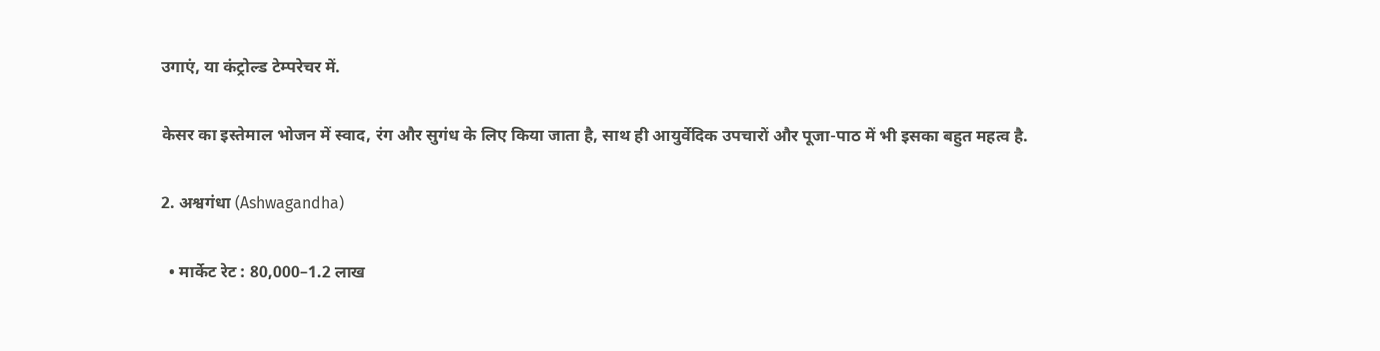उगाएं, या कंट्रोल्ड टेम्परेचर में.

केसर का इस्तेमाल भोजन में स्वाद, रंग और सुगंध के लिए किया जाता है, साथ ही आयुर्वेदिक उपचारों और पूजा-पाठ में भी इसका बहुत महत्व है.

2. अश्वगंधा (Ashwagandha)

  • मार्केट रेट : 80,000–1.2 लाख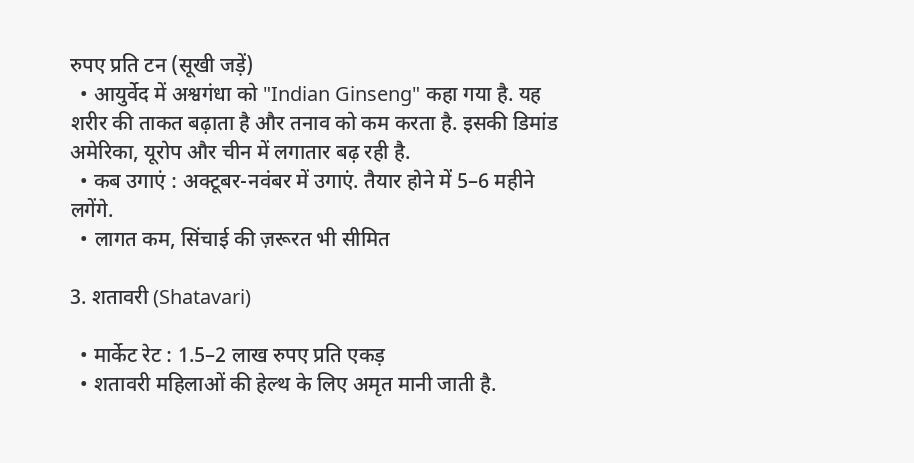रुपए प्रति टन (सूखी जड़ें)
  • आयुर्वेद में अश्वगंधा को "Indian Ginseng" कहा गया है. यह शरीर की ताकत बढ़ाता है और तनाव को कम करता है. इसकी डिमांड अमेरिका, यूरोप और चीन में लगातार बढ़ रही है.
  • कब उगाएं : अक्टूबर-नवंबर में उगाएं. तैयार होने में 5–6 महीने लगेंगे.
  • लागत कम, सिंचाई की ज़रूरत भी सीमित

3. शतावरी (Shatavari)

  • मार्केट रेट : 1.5–2 लाख रुपए प्रति एकड़
  • शतावरी महिलाओं की हेल्थ के लिए अमृत मानी जाती है.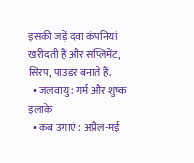इसकी जड़ें दवा कंपनियां खरीदती हैं और सप्लिमेंट, सिरप, पाउडर बनाते हैं.
  • जलवायु : गर्म और शुष्क इलाके
  • कब उगाएं : अप्रैल-मई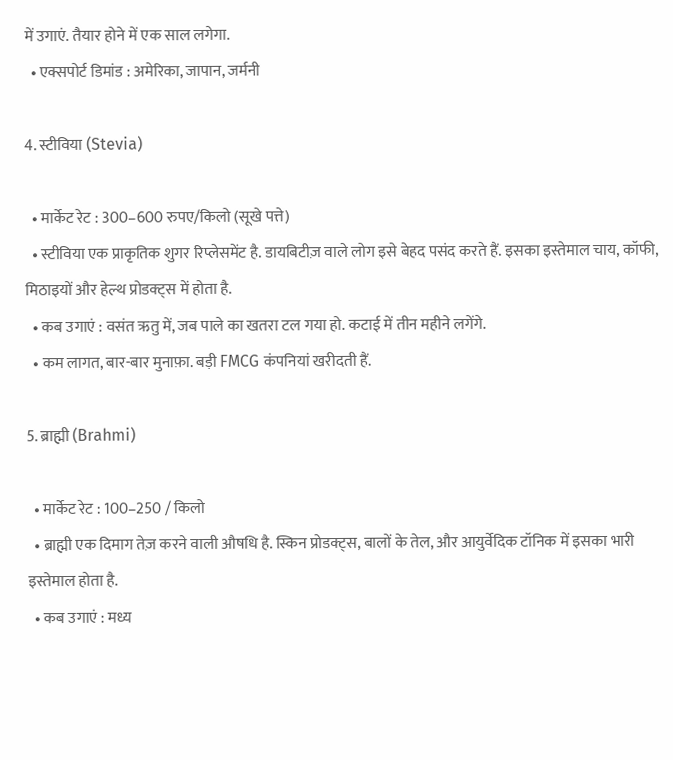में उगाएं. तैयार होने में एक साल लगेगा.
  • एक्सपोर्ट डिमांड : अमेरिका, जापान, जर्मनी

4. स्टीविया (Stevia)

  • मार्केट रेट : 300–600 रुपए/किलो (सूखे पत्ते)
  • स्टीविया एक प्राकृतिक शुगर रिप्लेसमेंट है. डायबिटीज़ वाले लोग इसे बेहद पसंद करते हैं. इसका इस्तेमाल चाय, कॉफी, मिठाइयों और हेल्थ प्रोडक्ट्स में होता है.
  • कब उगाएं : वसंत ऋतु में, जब पाले का खतरा टल गया हो. कटाई में तीन महीने लगेंगे.
  • कम लागत, बार-बार मुनाफ़ा. बड़ी FMCG कंपनियां खरीदती हैं.

5. ब्राह्मी (Brahmi)

  • मार्केट रेट : 100–250 / किलो
  • ब्राह्मी एक दिमाग तेज़ करने वाली औषधि है. स्किन प्रोडक्ट्स, बालों के तेल, और आयुर्वेदिक टॉनिक में इसका भारी इस्तेमाल होता है.
  • कब उगाएं : मध्य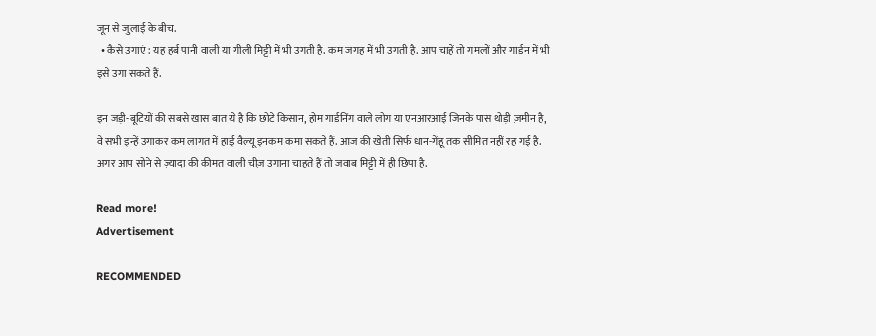जून से जुलाई के बीच.
  • कैसे उगाएं : यह हर्ब पानी वाली या गीली मिट्टी में भी उगती है. कम जगह में भी उगती है. आप चाहें तो गमलों और गार्डन में भी इसे उगा सकते हैं.

इन जड़ी-बूटियों की सबसे खास बात ये है कि छोटे किसान, होम गार्डनिंग वाले लोग या एनआरआई जिनके पास थोड़ी ज़मीन है, वे सभी इन्हें उगाकर कम लागत में हाई वैल्यू इनकम कमा सकते हैं. आज की खेती सिर्फ धान-गेंहू तक सीमित नहीं रह गई है. अगर आप सोने से ज़्यादा की कीमत वाली चीज़ उगाना चाहते हैं तो जवाब मिट्टी में ही छिपा है.

Read more!
Advertisement

RECOMMENDED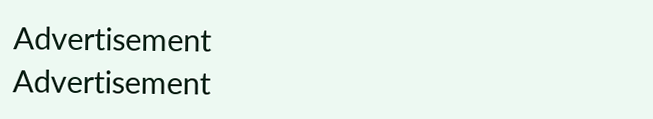Advertisement
Advertisement